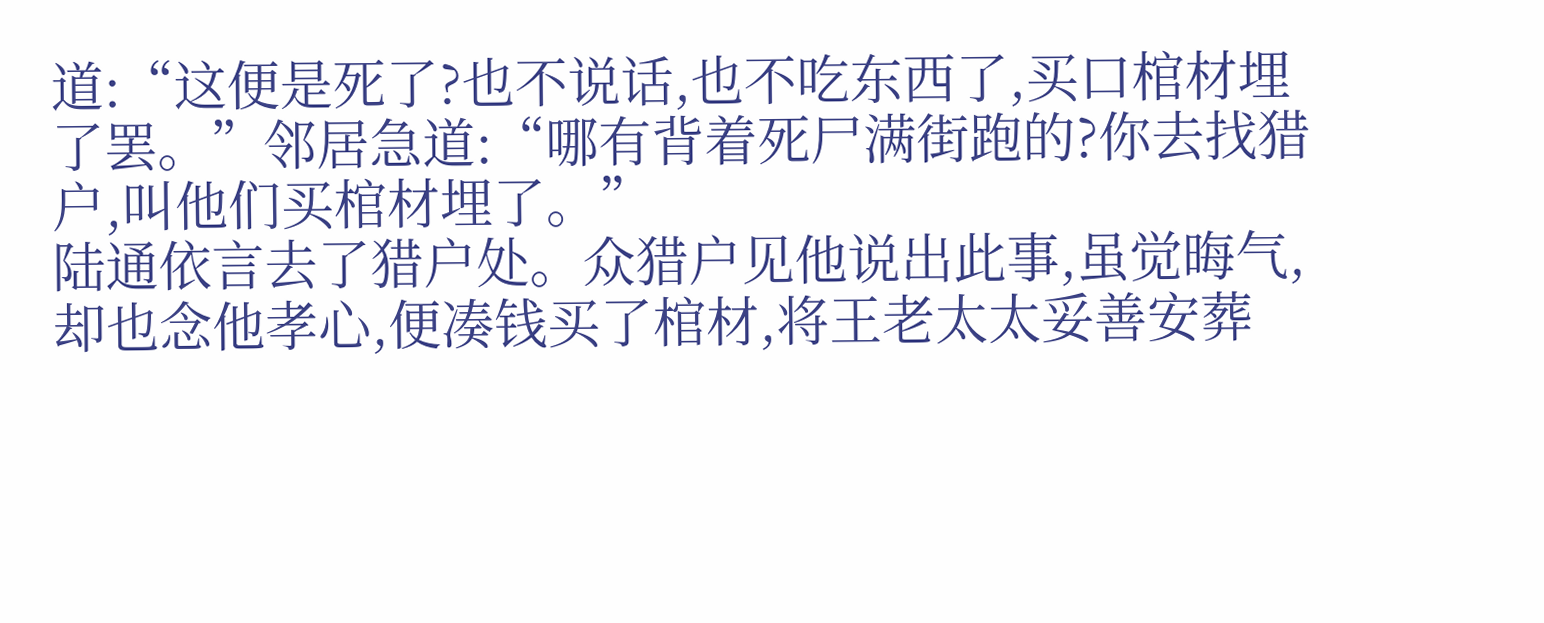道:“这便是死了?也不说话,也不吃东西了,买口棺材埋了罢。”邻居急道:“哪有背着死尸满街跑的?你去找猎户,叫他们买棺材埋了。”
陆通依言去了猎户处。众猎户见他说出此事,虽觉晦气,却也念他孝心,便凑钱买了棺材,将王老太太妥善安葬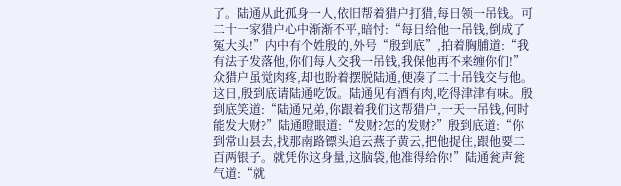了。陆通从此孤身一人,依旧帮着猎户打猎,每日领一吊钱。可二十一家猎户心中渐渐不平,暗忖:“每日给他一吊钱,倒成了冤大头!”内中有个姓殷的,外号“殷到底”,拍着胸脯道:“我有法子发落他,你们每人交我一吊钱,我保他再不来缠你们!”众猎户虽觉肉疼,却也盼着摆脱陆通,便凑了二十吊钱交与他。
这日,殷到底请陆通吃饭。陆通见有酒有肉,吃得津津有味。殷到底笑道:“陆通兄弟,你跟着我们这帮猎户,一天一吊钱,何时能发大财?”陆通瞪眼道:“发财?怎的发财?”殷到底道:“你到常山县去,找那南路镖头追云燕子黄云,把他捉住,跟他要二百两银子。就凭你这身量,这脑袋,他准得给你!”陆通瓮声瓮气道:“就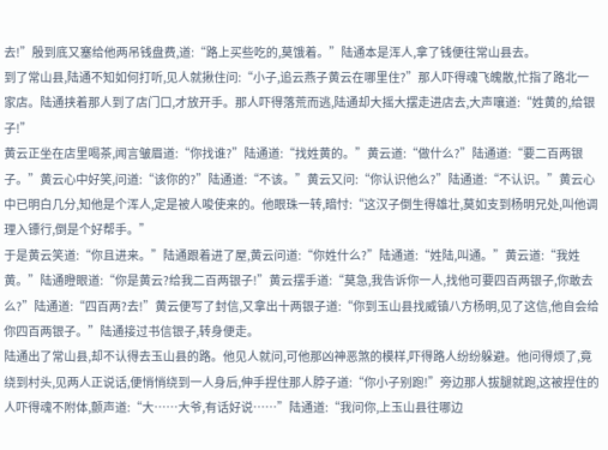去!”殷到底又塞给他两吊钱盘费,道:“路上买些吃的,莫饿着。”陆通本是浑人,拿了钱便往常山县去。
到了常山县,陆通不知如何打听,见人就揪住问:“小子,追云燕子黄云在哪里住?”那人吓得魂飞魄散,忙指了路北一家店。陆通挟着那人到了店门口,才放开手。那人吓得落荒而逃,陆通却大摇大摆走进店去,大声嚷道:“姓黄的,给银子!”
黄云正坐在店里喝茶,闻言皱眉道:“你找谁?”陆通道:“找姓黄的。”黄云道:“做什么?”陆通道:“要二百两银子。”黄云心中好笑,问道:“该你的?”陆通道:“不该。”黄云又问:“你认识他么?”陆通道:“不认识。”黄云心中已明白几分,知他是个浑人,定是被人唆使来的。他眼珠一转,暗忖:“这汉子倒生得雄壮,莫如支到杨明兄处,叫他调理入镖行,倒是个好帮手。”
于是黄云笑道:“你且进来。”陆通跟着进了屋,黄云问道:“你姓什么?”陆通道:“姓陆,叫通。”黄云道:“我姓黄。”陆通瞪眼道:“你是黄云?给我二百两银子!”黄云摆手道:“莫急,我告诉你一人,找他可要四百两银子,你敢去么?”陆通道:“四百两?去!”黄云便写了封信,又拿出十两银子道:“你到玉山县找威镇八方杨明,见了这信,他自会给你四百两银子。”陆通接过书信银子,转身便走。
陆通出了常山县,却不认得去玉山县的路。他见人就问,可他那凶神恶煞的模样,吓得路人纷纷躲避。他问得烦了,竟绕到村头,见两人正说话,便悄悄绕到一人身后,伸手捏住那人脖子道:“你小子别跑!”旁边那人拔腿就跑,这被捏住的人吓得魂不附体,颤声道:“大……大爷,有话好说……”陆通道:“我问你,上玉山县往哪边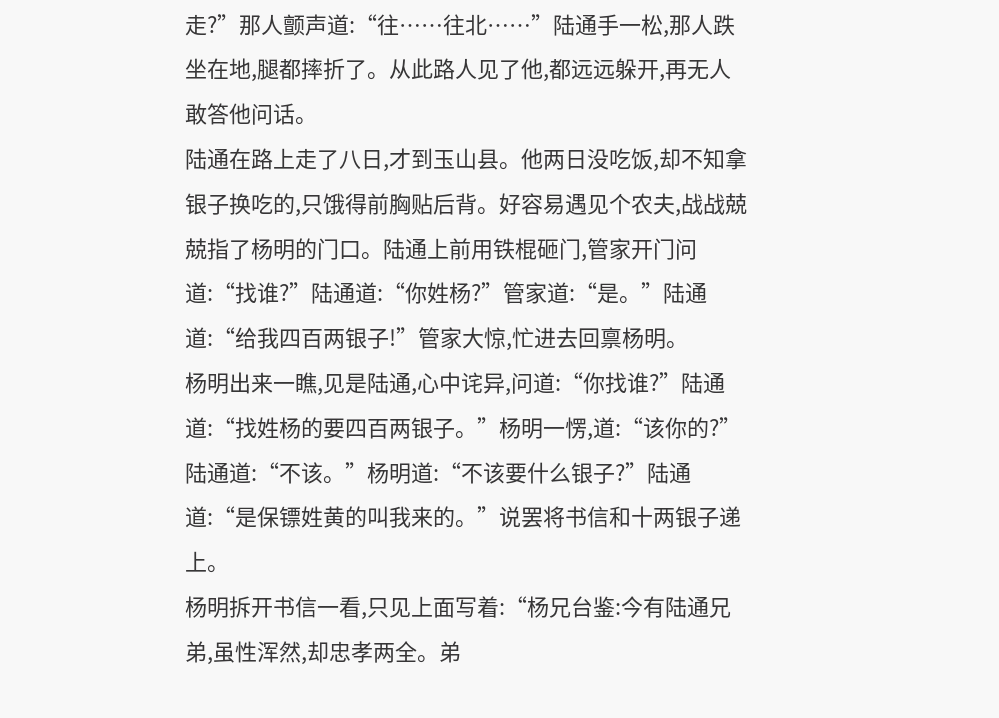走?”那人颤声道:“往……往北……”陆通手一松,那人跌坐在地,腿都摔折了。从此路人见了他,都远远躲开,再无人敢答他问话。
陆通在路上走了八日,才到玉山县。他两日没吃饭,却不知拿银子换吃的,只饿得前胸贴后背。好容易遇见个农夫,战战兢兢指了杨明的门口。陆通上前用铁棍砸门,管家开门问道:“找谁?”陆通道:“你姓杨?”管家道:“是。”陆通道:“给我四百两银子!”管家大惊,忙进去回禀杨明。
杨明出来一瞧,见是陆通,心中诧异,问道:“你找谁?”陆通道:“找姓杨的要四百两银子。”杨明一愣,道:“该你的?”陆通道:“不该。”杨明道:“不该要什么银子?”陆通道:“是保镖姓黄的叫我来的。”说罢将书信和十两银子递上。
杨明拆开书信一看,只见上面写着:“杨兄台鉴:今有陆通兄弟,虽性浑然,却忠孝两全。弟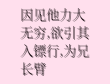因见他力大无穷,欲引其入镖行,为兄长臂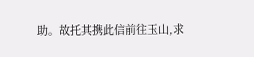助。故托其携此信前往玉山,求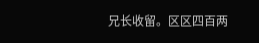兄长收留。区区四百两